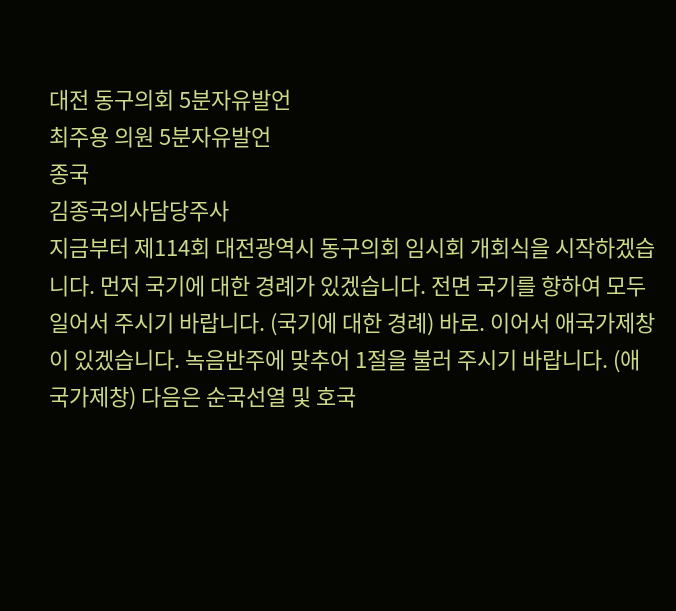대전 동구의회 5분자유발언
최주용 의원 5분자유발언
종국
김종국의사담당주사
지금부터 제114회 대전광역시 동구의회 임시회 개회식을 시작하겠습니다. 먼저 국기에 대한 경례가 있겠습니다. 전면 국기를 향하여 모두 일어서 주시기 바랍니다. (국기에 대한 경례) 바로. 이어서 애국가제창이 있겠습니다. 녹음반주에 맞추어 1절을 불러 주시기 바랍니다. (애국가제창) 다음은 순국선열 및 호국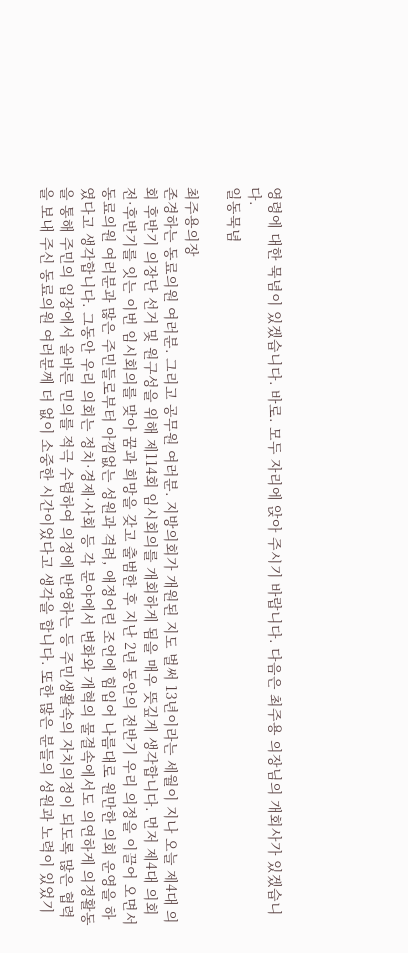영령에 대한 묵념이 있겠습니다. 바로. 모두 자리에 앉아 주시기 바랍니다. 다음은 최주용 의장님의 개회사가 있겠습니다.
일동묵념

최주용의장
존경하는 동료의원 여러분. 그리고 공무원 여러분. 지방의회가 개원된 지도 벌써 13년이라는 세월이 지나 오늘 제4대 의회 후반기 의장단 선거 및 원구성을 위해 제114회 임시회의를 개회하게 됨을 매우 뜻깊게 생각합니다. 먼저 제4대 의회 전·후반기를 잇는 이번 임시회의를 맞아 꿈과 희망을 갖고 출범한 후 지난 2년 동안의 전반기 우리 의정을 이끌어 오면서 동료의원 여러분과 많은 주민들로부터 아낌없는 성원과 격려, 애정어린 조언에 힘입어 나름대로 원만한 의회 운영을 하였다고 생각합니다. 그동안 우리 의회는 정치·경제·사회 등 각 분야에서 변화와 개혁의 물결속에서도 의연하게 의정활동을 통해 주민의 입장에서 올바른 민의를 적극 수렴하여 의정에 반영하는 등 주민생활속의 자치의정이 되도록 많은 협력을 보내 주신 동료의원 여러분께 더 없이 소중한 시간이었다고 생각을 합니다. 또한 많은 분들의 성원과 노력이 있었기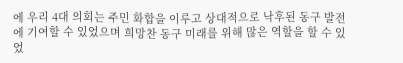에 우리 4대 의회는 주민 화합을 이루고 상대적으로 낙후된 동구 발전에 기여할 수 있었으며 희망찬 동구 미래를 위해 많은 역할을 할 수 있었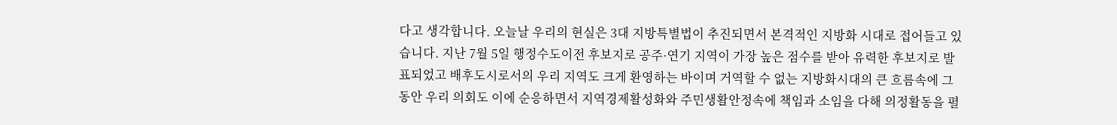다고 생각합니다. 오늘날 우리의 현실은 3대 지방특별법이 추진되면서 본격적인 지방화 시대로 접어들고 있습니다. 지난 7월 5일 행정수도이전 후보지로 공주·연기 지역이 가장 높은 점수를 받아 유력한 후보지로 발표되었고 배후도시로서의 우리 지역도 크게 환영하는 바이며 거역할 수 없는 지방화시대의 큰 흐름속에 그동안 우리 의회도 이에 순응하면서 지역경제활성화와 주민생활안정속에 책임과 소임을 다해 의정활동을 펼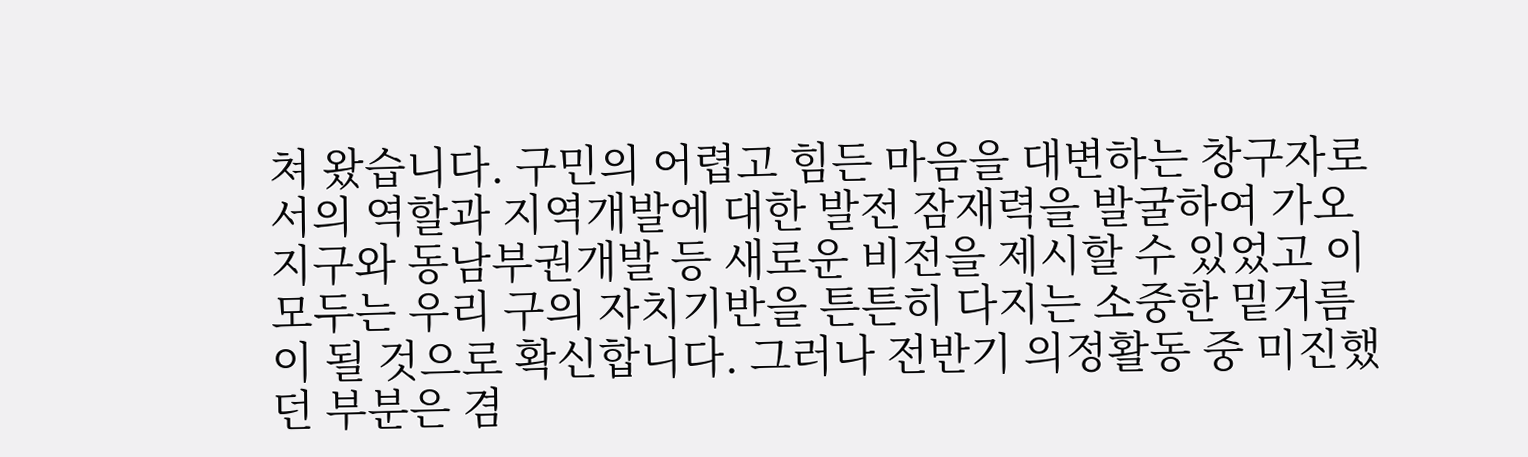쳐 왔습니다. 구민의 어렵고 힘든 마음을 대변하는 창구자로서의 역할과 지역개발에 대한 발전 잠재력을 발굴하여 가오지구와 동남부권개발 등 새로운 비전을 제시할 수 있었고 이 모두는 우리 구의 자치기반을 튼튼히 다지는 소중한 밑거름이 될 것으로 확신합니다. 그러나 전반기 의정활동 중 미진했던 부분은 겸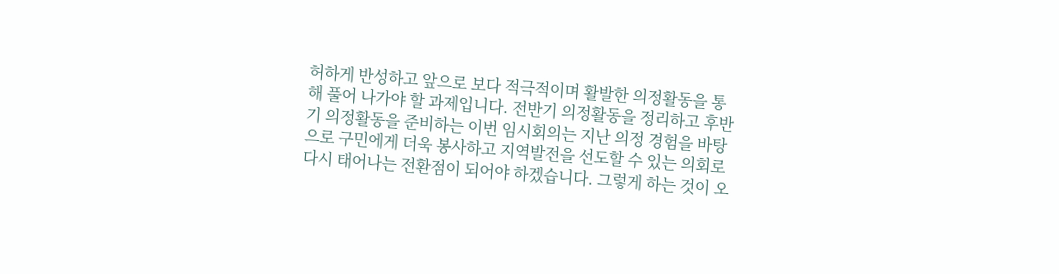허하게 반성하고 앞으로 보다 적극적이며 활발한 의정활동을 통해 풀어 나가야 할 과제입니다. 전반기 의정활동을 정리하고 후반기 의정활동을 준비하는 이번 임시회의는 지난 의정 경험을 바탕으로 구민에게 더욱 봉사하고 지역발전을 선도할 수 있는 의회로 다시 태어나는 전환점이 되어야 하겠습니다. 그렇게 하는 것이 오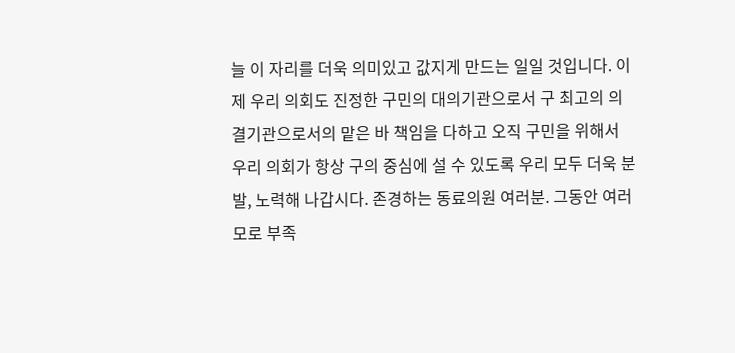늘 이 자리를 더욱 의미있고 값지게 만드는 일일 것입니다. 이제 우리 의회도 진정한 구민의 대의기관으로서 구 최고의 의결기관으로서의 맡은 바 책임을 다하고 오직 구민을 위해서 우리 의회가 항상 구의 중심에 설 수 있도록 우리 모두 더욱 분발, 노력해 나갑시다. 존경하는 동료의원 여러분. 그동안 여러모로 부족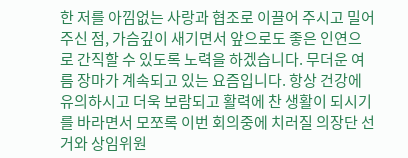한 저를 아낌없는 사랑과 협조로 이끌어 주시고 밀어 주신 점, 가슴깊이 새기면서 앞으로도 좋은 인연으로 간직할 수 있도록 노력을 하겠습니다. 무더운 여름 장마가 계속되고 있는 요즘입니다. 항상 건강에 유의하시고 더욱 보람되고 활력에 찬 생활이 되시기를 바라면서 모쪼록 이번 회의중에 치러질 의장단 선거와 상임위원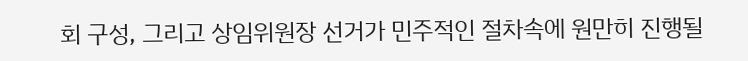회 구성, 그리고 상임위원장 선거가 민주적인 절차속에 원만히 진행될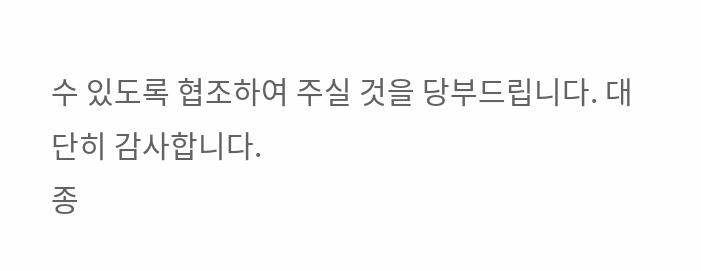수 있도록 협조하여 주실 것을 당부드립니다. 대단히 감사합니다.
종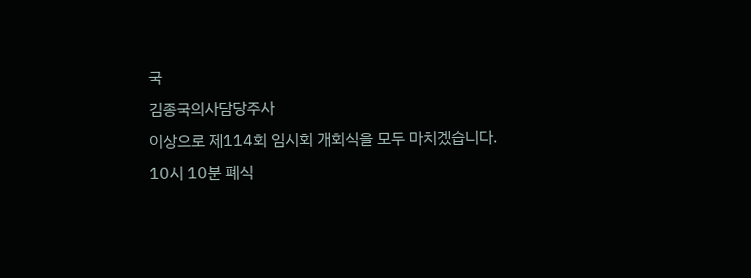국
김종국의사담당주사
이상으로 제114회 임시회 개회식을 모두 마치겠습니다.
10시 10분 폐식